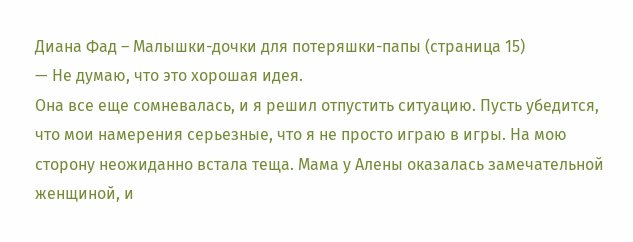Диана Фад – Малышки-дочки для потеряшки-папы (страница 15)
— Не думаю, что это хорошая идея.
Она все еще сомневалась, и я решил отпустить ситуацию. Пусть убедится, что мои намерения серьезные, что я не просто играю в игры. На мою сторону неожиданно встала теща. Мама у Алены оказалась замечательной женщиной, и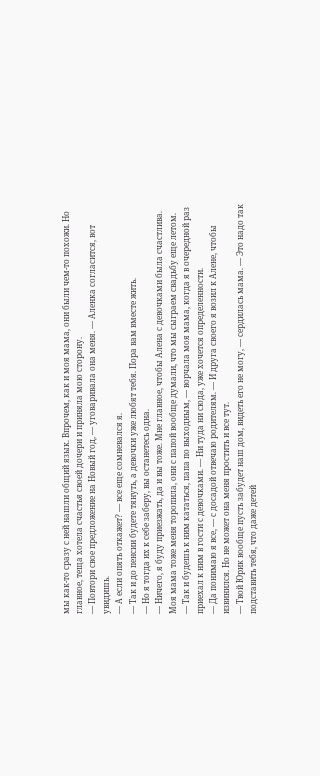мы как-то сразу с ней нашли общий язык. Впрочем, как и моя мама, они были чем-то похожи. Но главное, теща хотела счастья своей дочери и приняла мою сторону.
— Повтори свое предложение на Новый год, — уговаривала она меня. — Аленка согласится, вот увидишь.
— А если опять откажет? — все еще сомневался я.
— Так и до пенсии будете тянуть, а девочки уже любят тебя. Пора вам вместе жить.
— Но я тогда их к себе заберу, вы останетесь одна.
— Ничего, я буду приезжать, да и вы тоже. Мне главное, чтобы Алена с девочками была счастлива.
Моя мама тоже меня торопила, они с папой вообще думали, что мы сыграем свадьбу еще летом.
— Так и будешь к ним кататься, папа по выходным, — ворчала моя мама, когда я в очередной раз приехал к ним в гости с девочками. — Ни туда ни сюда, уже хочется определенности.
— Да понимаю я все, — с досадой отвечаю родителям. — И друга своего я возил к Алене, чтобы извинился. Но не может она меня простить и все тут.
— Твой Юрик вообще пусть забудет наш дом, видеть его не могу, — сердилась мама. — Это надо так подставить тебя, что даже детей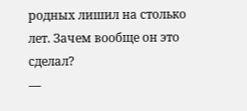родных лишил на столько лет. Зачем вообще он это сделал?
—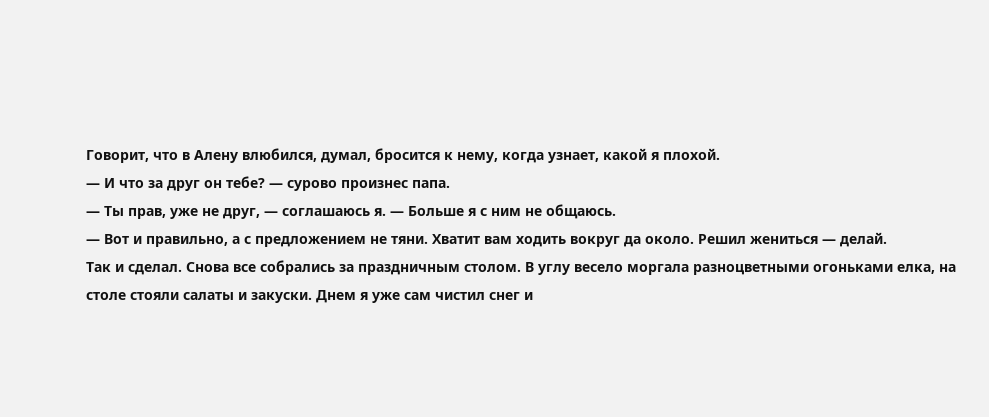Говорит, что в Алену влюбился, думал, бросится к нему, когда узнает, какой я плохой.
— И что за друг он тебе? — сурово произнес папа.
— Ты прав, уже не друг, — соглашаюсь я. — Больше я с ним не общаюсь.
— Вот и правильно, а с предложением не тяни. Хватит вам ходить вокруг да около. Решил жениться — делай.
Так и сделал. Снова все собрались за праздничным столом. В углу весело моргала разноцветными огоньками елка, на столе стояли салаты и закуски. Днем я уже сам чистил снег и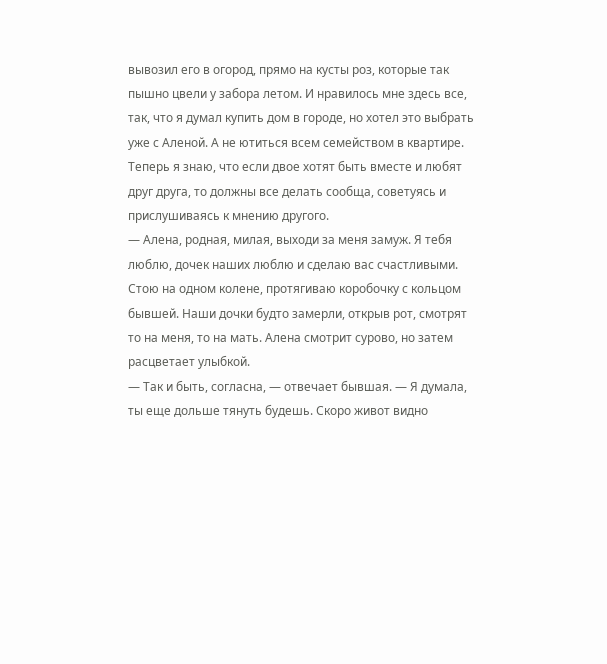вывозил его в огород, прямо на кусты роз, которые так пышно цвели у забора летом. И нравилось мне здесь все, так, что я думал купить дом в городе, но хотел это выбрать уже с Аленой. А не ютиться всем семейством в квартире. Теперь я знаю, что если двое хотят быть вместе и любят друг друга, то должны все делать сообща, советуясь и прислушиваясь к мнению другого.
— Алена, родная, милая, выходи за меня замуж. Я тебя люблю, дочек наших люблю и сделаю вас счастливыми.
Стою на одном колене, протягиваю коробочку с кольцом бывшей. Наши дочки будто замерли, открыв рот, смотрят то на меня, то на мать. Алена смотрит сурово, но затем расцветает улыбкой.
— Так и быть, согласна, — отвечает бывшая. — Я думала, ты еще дольше тянуть будешь. Скоро живот видно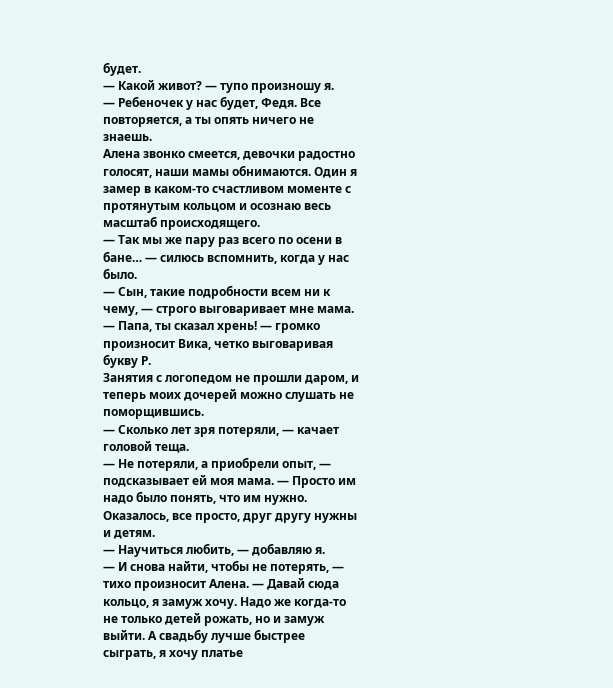будет.
— Какой живот? — тупо произношу я.
— Ребеночек у нас будет, Федя. Все повторяется, а ты опять ничего не знаешь.
Алена звонко смеется, девочки радостно голосят, наши мамы обнимаются. Один я замер в каком-то счастливом моменте с протянутым кольцом и осознаю весь масштаб происходящего.
— Так мы же пару раз всего по осени в бане… — силюсь вспомнить, когда у нас было.
— Сын, такие подробности всем ни к чему, — строго выговаривает мне мама.
— Папа, ты сказал хрень! — громко произносит Вика, четко выговаривая букву Р.
Занятия с логопедом не прошли даром, и теперь моих дочерей можно слушать не поморщившись.
— Сколько лет зря потеряли, — качает головой теща.
— Не потеряли, а приобрели опыт, — подсказывает ей моя мама. — Просто им надо было понять, что им нужно. Оказалось, все просто, друг другу нужны и детям.
— Научиться любить, — добавляю я.
— И снова найти, чтобы не потерять, — тихо произносит Алена. — Давай сюда кольцо, я замуж хочу. Надо же когда-то не только детей рожать, но и замуж выйти. А свадьбу лучше быстрее сыграть, я хочу платье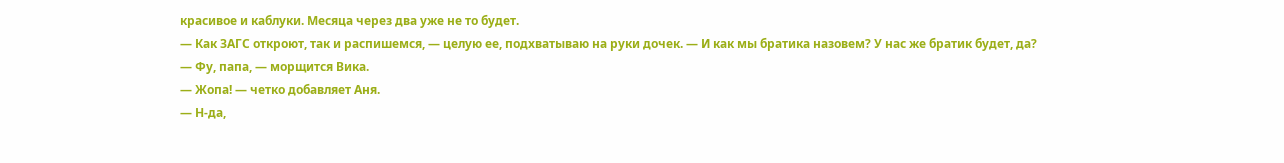красивое и каблуки. Месяца через два уже не то будет.
— Как ЗАГС откроют, так и распишемся, — целую ее, подхватываю на руки дочек. — И как мы братика назовем? У нас же братик будет, да?
— Фу, папа, — морщится Вика.
— Жопа! — четко добавляет Аня.
— Н-да,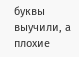буквы выучили, а плохие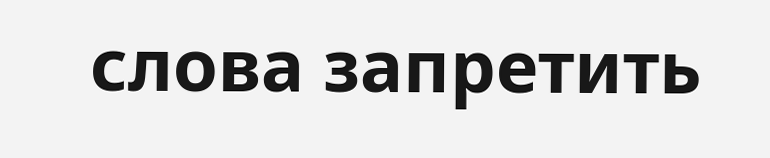слова запретить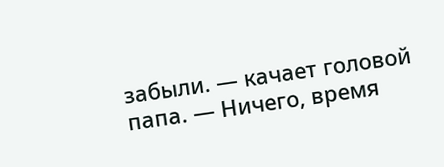забыли. — качает головой папа. — Ничего, время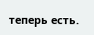теперь есть.